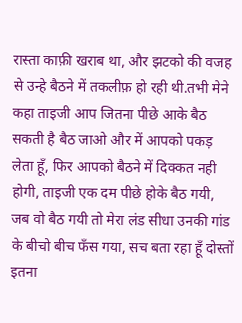रास्ता काफ़ी खराब था, और झटको की वजह से उन्हे बैठने में तकलीफ़ हो रही थी.तभी मेने कहा ताइजी आप जितना पीछे आके बैठ सकती है बैठ जाओ और में आपको पकड़ लेता हूँ, फिर आपको बैठने में दिक्कत नही होगी, ताइजी एक दम पीछे होके बैठ गयी, जब वो बैठ गयी तो मेरा लंड सीधा उनकी गांड के बीचो बीच फँस गया, सच बता रहा हूँ दोस्तों इतना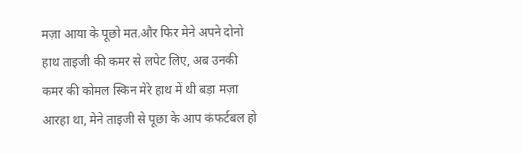मज़ा आया के पूछो मत.और फिर मेने अपने दोनो हाथ ताइजी की कमर से लपेट लिए, अब उनकी कमर की कोमल स्किन मेरे हाथ में थी बड़ा मज़ा आरहा था, मेने ताइजी से पूछा के आप कंफर्टबल हो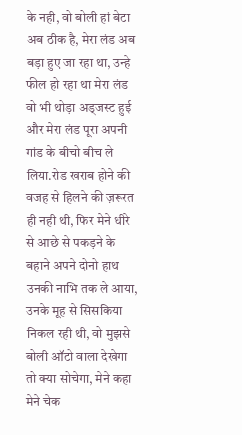के नही, वो बोली हां बेटा अब ठीक है, मेरा लंड अब बड़ा हुए जा रहा था, उन्हे फील हो रहा था मेरा लंड वो भी थोड़ा अड्जस्ट हुई और मेरा लंड पूरा अपनी गांड के बीचो बीच ले लिया.रोड खराब होने की वजह से हिलने की ज़रूरत ही नही थी, फिर मेने धीरे से आछे से पकड़ने के बहाने अपने दोनो हाथ उनकी नाभि तक ले आया, उनके मूह से सिसकिया निकल रही थी, वो मुझसे बोली ऑटो वाला देखेगा तो क्या सोचेगा, मेने कहा मेने चेक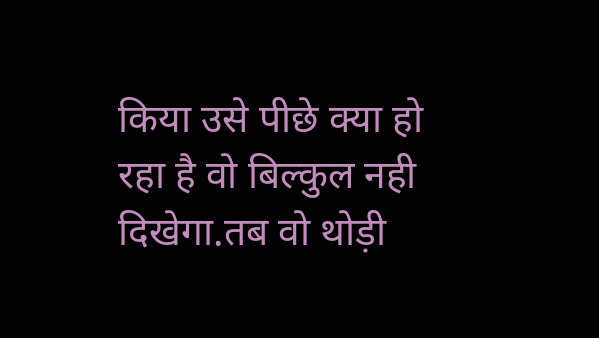किया उसे पीछे क्या हो रहा है वो बिल्कुल नही दिखेगा.तब वो थोड़ी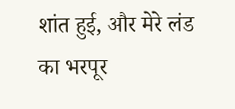शांत हुई, और मेरे लंड का भरपूर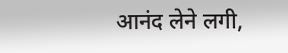आनंद लेने लगी,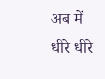अब में धीरे धीरे